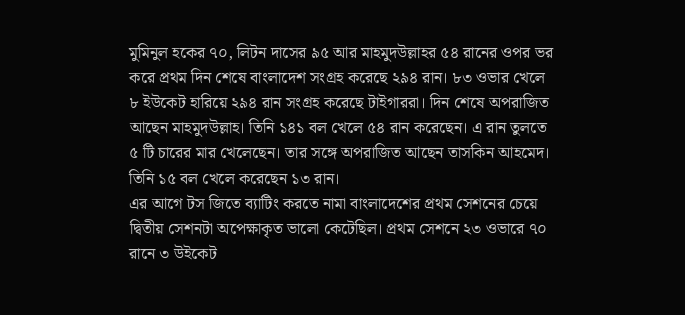মুমিনুল হকের ৭০, লিটন দাসের ৯৫ আর মাহমুদউল্লাহর ৫৪ রানের ওপর ভর করে প্রথম দিন শেষে বাংলাদেশ সংগ্রহ করেছে ২৯৪ রান। ৮৩ ওভার খেলে ৮ ইউকেট হারিয়ে ২৯৪ রান সংগ্রহ করেছে টাইগাররা। দিন শেষে অপরাজিত আছেন মাহমুদউল্লাহ। তিনি ১৪১ বল খেলে ৫৪ রান করেছেন। এ রান তুলতে ৫ টি চারের মার খেলেছেন। তার সঙ্গে অপরাজিত আছেন তাসকিন আহমেদ। তিনি ১৫ বল খেলে করেছেন ১৩ রান।
এর আগে টস জিতে ব্যাটিং করতে নামা বাংলাদেশের প্রথম সেশনের চেয়ে দ্বিতীয় সেশনটা অপেক্ষাকৃত ভালো কেটেছিল। প্রথম সেশনে ২৩ ওভারে ৭০ রানে ৩ উইকেট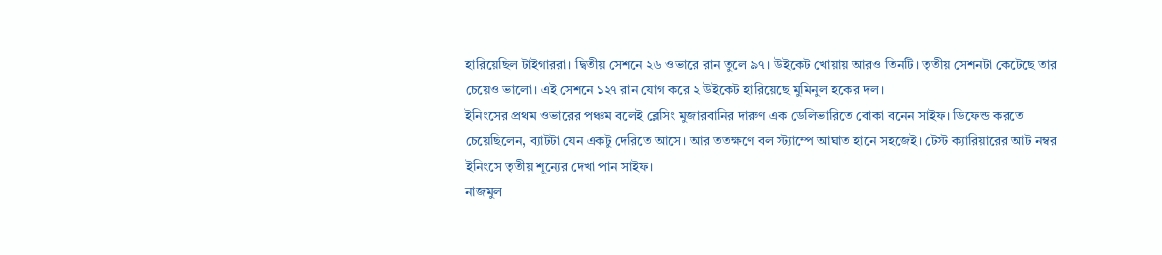হারিয়েছিল টাইগাররা। দ্বিতীয় সেশনে ২৬ ওভারে রান তুলে ৯৭। উইকেট খোয়ায় আরও তিনটি। তৃতীয় সেশনটা কেটেছে তার চেয়েও ভালো। এই সেশনে ১২৭ রান যোগ করে ২ উইকেট হারিয়েছে মুমিনুল হকের দল।
ইনিংসের প্রথম ওভারের পঞ্চম বলেই ব্লেসিং মুজারবানির দারুণ এক ডেলিভারিতে বোকা বনেন সাইফ। ডিফেন্ড করতে চেয়েছিলেন, ব্যাটটা যেন একটু দেরিতে আসে। আর ততক্ষণে বল স্ট্যাম্পে আঘাত হানে সহজেই। টেস্ট ক্যারিয়ারের আট নম্বর ইনিংসে তৃতীয় শূন্যের দেখা পান সাইফ।
নাজমুল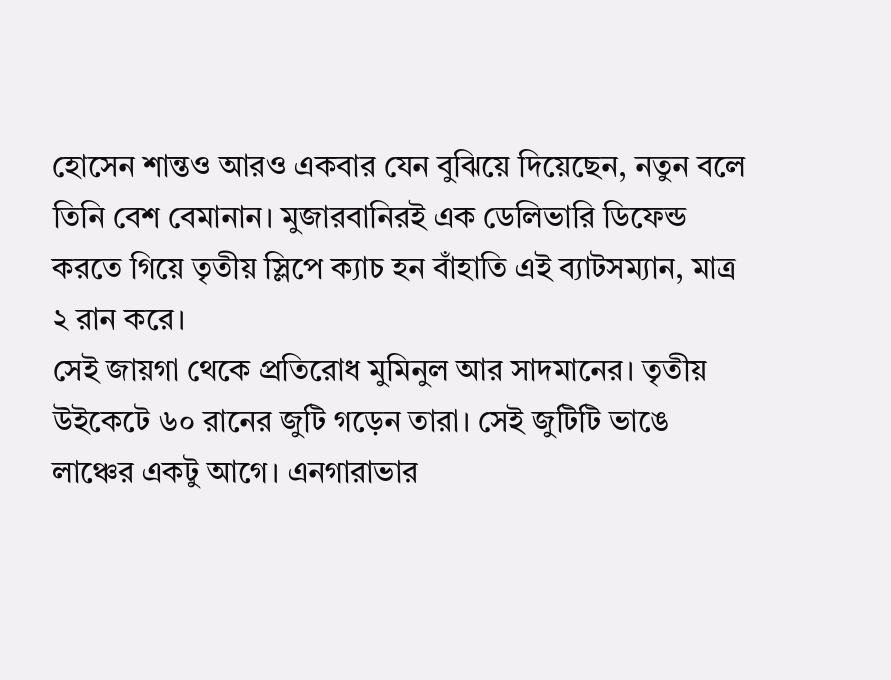হোসেন শান্তও আরও একবার যেন বুঝিয়ে দিয়েছেন, নতুন বলে তিনি বেশ বেমানান। মুজারবানিরই এক ডেলিভারি ডিফেন্ড করতে গিয়ে তৃতীয় স্লিপে ক্যাচ হন বাঁহাতি এই ব্যাটসম্যান, মাত্র ২ রান করে।
সেই জায়গা থেকে প্রতিরোধ মুমিনুল আর সাদমানের। তৃতীয় উইকেটে ৬০ রানের জুটি গড়েন তারা। সেই জুটিটি ভাঙে লাঞ্চের একটু আগে। এনগারাভার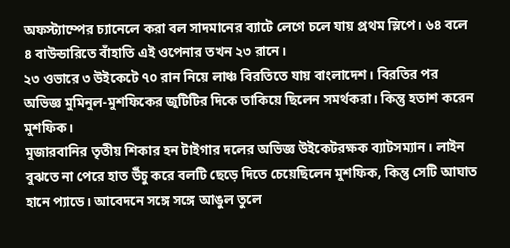অফস্ট্যাম্পের চ্যানেলে করা বল সাদমানের ব্যাটে লেগে চলে যায় প্রথম স্লিপে। ৬৪ বলে ৪ বাউন্ডারিতে বাঁহাতি এই ওপেনার তখন ২৩ রানে।
২৩ ওভারে ৩ উইকেটে ৭০ রান নিয়ে লাঞ্চ বিরতিতে যায় বাংলাদেশ। বিরতির পর অভিজ্ঞ মুমিনুল-মুশফিকের জুটিটির দিকে তাকিয়ে ছিলেন সমর্থকরা। কিন্তু হতাশ করেন মুশফিক।
মুজারবানির তৃতীয় শিকার হন টাইগার দলের অভিজ্ঞ উইকেটরক্ষক ব্যাটসম্যান। লাইন বুঝতে না পেরে হাত উঁচু করে বলটি ছেড়ে দিতে চেয়েছিলেন মুশফিক, কিন্তু সেটি আঘাত হানে প্যাডে। আবেদনে সঙ্গে সঙ্গে আঙুল তুলে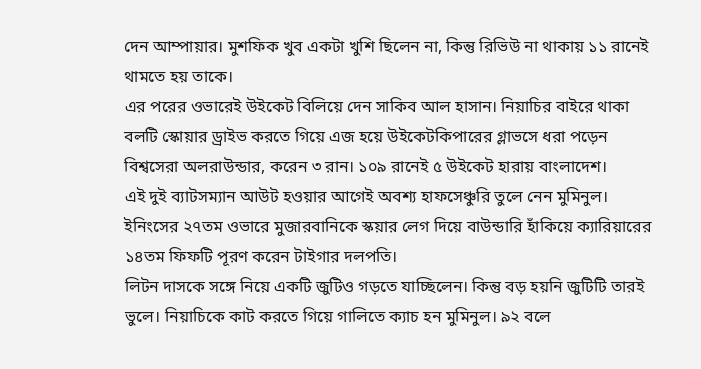দেন আম্পায়ার। মুশফিক খুব একটা খুশি ছিলেন না, কিন্তু রিভিউ না থাকায় ১১ রানেই থামতে হয় তাকে।
এর পরের ওভারেই উইকেট বিলিয়ে দেন সাকিব আল হাসান। নিয়াচির বাইরে থাকা বলটি স্কোয়ার ড্রাইভ করতে গিয়ে এজ হয়ে উইকেটকিপারের গ্লাভসে ধরা পড়েন বিশ্বসেরা অলরাউন্ডার, করেন ৩ রান। ১০৯ রানেই ৫ উইকেট হারায় বাংলাদেশ।
এই দুই ব্যাটসম্যান আউট হওয়ার আগেই অবশ্য হাফসেঞ্চুরি তুলে নেন মুমিনুল। ইনিংসের ২৭তম ওভারে মুজারবানিকে স্কয়ার লেগ দিয়ে বাউন্ডারি হাঁকিয়ে ক্যারিয়ারের ১৪তম ফিফটি পূরণ করেন টাইগার দলপতি।
লিটন দাসকে সঙ্গে নিয়ে একটি জুটিও গড়তে যাচ্ছিলেন। কিন্তু বড় হয়নি জুটিটি তারই ভুলে। নিয়াচিকে কাট করতে গিয়ে গালিতে ক্যাচ হন মুমিনুল। ৯২ বলে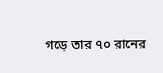গড়ে তার ৭০ রানের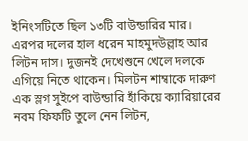ইনিংসটিতে ছিল ১৩টি বাউন্ডারির মার।
এরপর দলের হাল ধরেন মাহমুদউল্লাহ আর লিটন দাস। দুজনই দেখেশুনে খেলে দলকে এগিয়ে নিতে থাকেন। মিলটন শাম্বাকে দারুণ এক স্লগ সুইপে বাউন্ডারি হাঁকিয়ে ক্যারিয়ারের নবম ফিফটি তুলে নেন লিটন,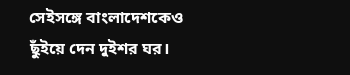সেইসঙ্গে বাংলাদেশকেও ছুঁইয়ে দেন দুইশর ঘর।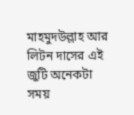মাহমুদউল্লাহ আর লিটন দাসের এই জুটি অনেকটা সময়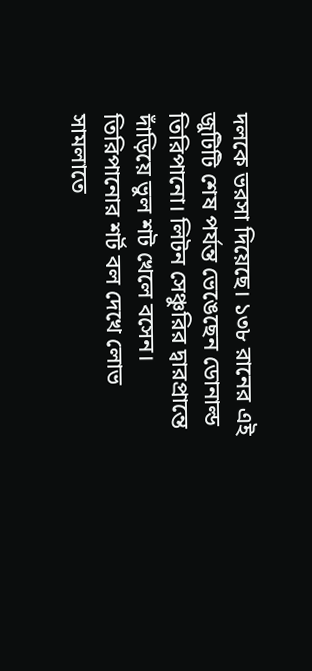দলকে ভরসা দিয়েছে। ১৩৮ রানের এই জুটিটি শেষ পর্যন্ত ভেঙেছেন ডোনাল্ড তিরিপানো। লিটন সেঞ্চুরির দ্বারপ্রান্তে দাঁড়িয়ে ভুল শট খেলে বসেন।
তিরিপানোর শর্ট বল দেখে লোভ সামলাতে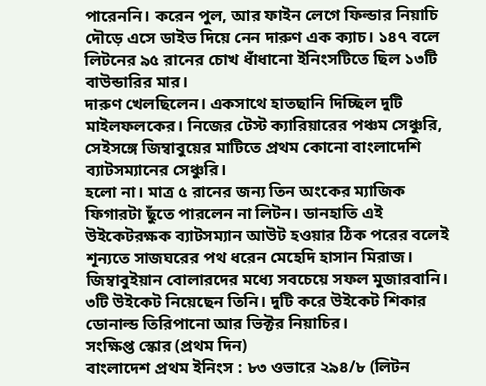পারেননি। করেন পুল, আর ফাইন লেগে ফিল্ডার নিয়াচি দৌড়ে এসে ডাইভ দিয়ে নেন দারুণ এক ক্যাচ। ১৪৭ বলে লিটনের ৯৫ রানের চোখ ধাঁধানো ইনিংসটিতে ছিল ১৩টি বাউন্ডারির মার।
দারুণ খেলছিলেন। একসাথে হাতছানি দিচ্ছিল দুটি মাইলফলকের। নিজের টেস্ট ক্যারিয়ারের পঞ্চম সেঞ্চুরি, সেইসঙ্গে জিম্বাবুয়ের মাটিতে প্রথম কোনো বাংলাদেশি ব্যাটসম্যানের সেঞ্চুরি।
হলো না। মাত্র ৫ রানের জন্য তিন অংকের ম্যাজিক ফিগারটা ছুঁতে পারলেন না লিটন। ডানহাতি এই উইকেটরক্ষক ব্যাটসম্যান আউট হওয়ার ঠিক পরের বলেই শূন্যতে সাজঘরের পথ ধরেন মেহেদি হাসান মিরাজ।
জিম্বাবুইয়ান বোলারদের মধ্যে সবচেয়ে সফল মুজারবানি। ৩টি উইকেট নিয়েছেন তিনি। দুটি করে উইকেট শিকার ডোনাল্ড তিরিপানো আর ভিক্টর নিয়াচির।
সংক্ষিপ্ত স্কোর (প্রথম দিন)
বাংলাদেশ প্রথম ইনিংস : ৮৩ ওভারে ২৯৪/৮ (লিটন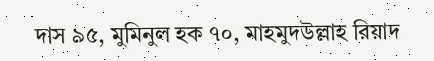দাস ৯৫, মুমিনুল হক ৭০, মাহমুদউল্লাহ রিয়াদ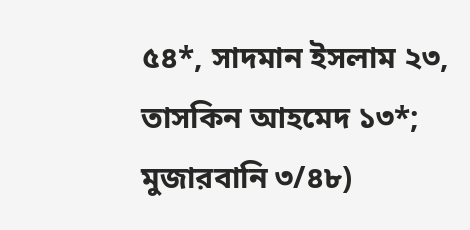৫৪*, সাদমান ইসলাম ২৩, তাসকিন আহমেদ ১৩*; মুজারবানি ৩/৪৮)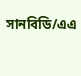সানবিডি/এএ